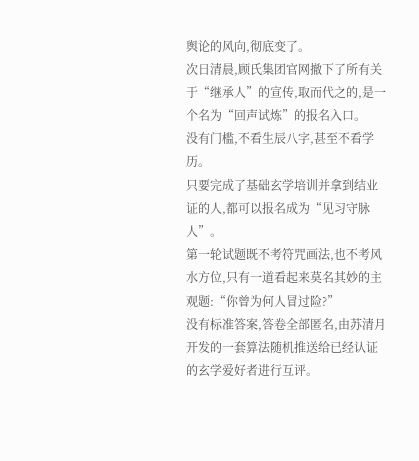舆论的风向,彻底变了。
次日清晨,顾氏集团官网撤下了所有关于“继承人”的宣传,取而代之的,是一个名为“回声试炼”的报名入口。
没有门槛,不看生辰八字,甚至不看学历。
只要完成了基础玄学培训并拿到结业证的人,都可以报名成为“见习守脉人”。
第一轮试题既不考符咒画法,也不考风水方位,只有一道看起来莫名其妙的主观题:“你曾为何人冒过险?”
没有标准答案,答卷全部匿名,由苏清月开发的一套算法随机推送给已经认证的玄学爱好者进行互评。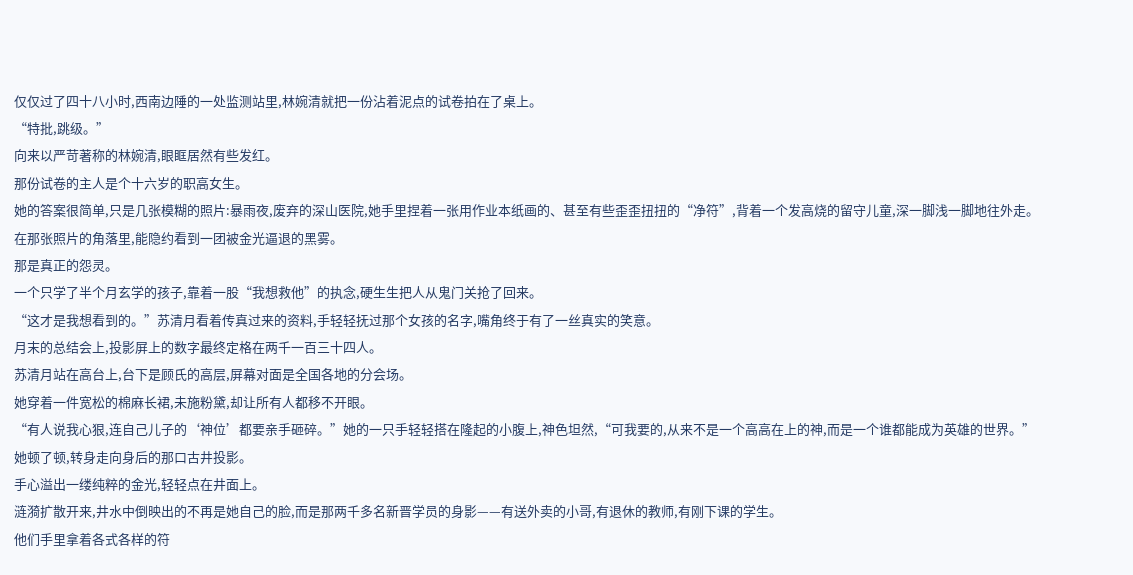仅仅过了四十八小时,西南边陲的一处监测站里,林婉清就把一份沾着泥点的试卷拍在了桌上。
“特批,跳级。”
向来以严苛著称的林婉清,眼眶居然有些发红。
那份试卷的主人是个十六岁的职高女生。
她的答案很简单,只是几张模糊的照片:暴雨夜,废弃的深山医院,她手里捏着一张用作业本纸画的、甚至有些歪歪扭扭的“净符”,背着一个发高烧的留守儿童,深一脚浅一脚地往外走。
在那张照片的角落里,能隐约看到一团被金光逼退的黑雾。
那是真正的怨灵。
一个只学了半个月玄学的孩子,靠着一股“我想救他”的执念,硬生生把人从鬼门关抢了回来。
“这才是我想看到的。”苏清月看着传真过来的资料,手轻轻抚过那个女孩的名字,嘴角终于有了一丝真实的笑意。
月末的总结会上,投影屏上的数字最终定格在两千一百三十四人。
苏清月站在高台上,台下是顾氏的高层,屏幕对面是全国各地的分会场。
她穿着一件宽松的棉麻长裙,未施粉黛,却让所有人都移不开眼。
“有人说我心狠,连自己儿子的‘神位’都要亲手砸碎。”她的一只手轻轻搭在隆起的小腹上,神色坦然,“可我要的,从来不是一个高高在上的神,而是一个谁都能成为英雄的世界。”
她顿了顿,转身走向身后的那口古井投影。
手心溢出一缕纯粹的金光,轻轻点在井面上。
涟漪扩散开来,井水中倒映出的不再是她自己的脸,而是那两千多名新晋学员的身影——有送外卖的小哥,有退休的教师,有刚下课的学生。
他们手里拿着各式各样的符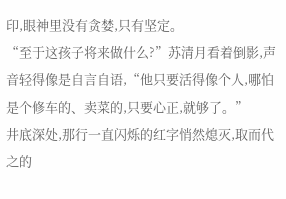印,眼神里没有贪婪,只有坚定。
“至于这孩子将来做什么?”苏清月看着倒影,声音轻得像是自言自语,“他只要活得像个人,哪怕是个修车的、卖菜的,只要心正,就够了。”
井底深处,那行一直闪烁的红字悄然熄灭,取而代之的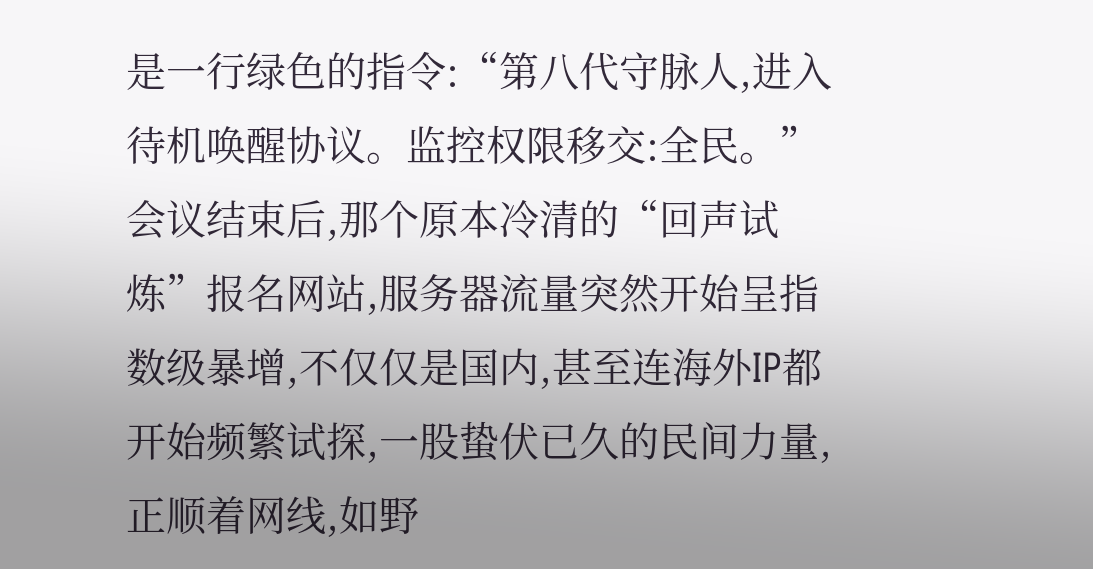是一行绿色的指令:“第八代守脉人,进入待机唤醒协议。监控权限移交:全民。”
会议结束后,那个原本冷清的“回声试炼”报名网站,服务器流量突然开始呈指数级暴增,不仅仅是国内,甚至连海外IP都开始频繁试探,一股蛰伏已久的民间力量,正顺着网线,如野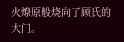火燎原般烧向了顾氏的大门。